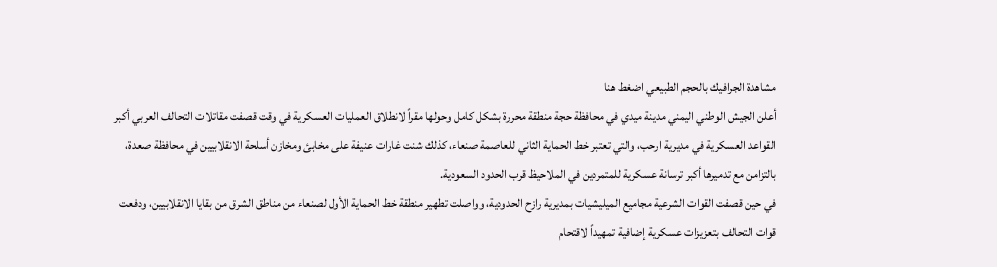مشاهدة الجرافيك بالحجم الطبيعي اضغط هنا
أعلن الجيش الوطني اليمني مدينة ميدي في محافظة حجة منطقة محررة بشكل كامل وحولها مقراً لانطلاق العمليات العسكرية في وقت قصفت مقاتلات التحالف العربي أكبر القواعد العسكرية في مديرية ارحب، والتي تعتبر خط الحماية الثاني للعاصمة صنعاء، كذلك شنت غارات عنيفة على مخابئ ومخازن أسلحة الانقلابيين في محافظة صعدة، بالتزامن مع تدميرها أكبر ترسانة عسكرية للمتمردين في الملاحيظ قرب الحدود السعودية.
في حين قصفت القوات الشرعية مجاميع الميليشيات بمديرية رازح الحدودية، وواصلت تطهير منطقة خط الحماية الأول لصنعاء من مناطق الشرق من بقايا الانقلابيين، ودفعت قوات التحالف بتعزيزات عسكرية إضافية تمهيداً لاقتحام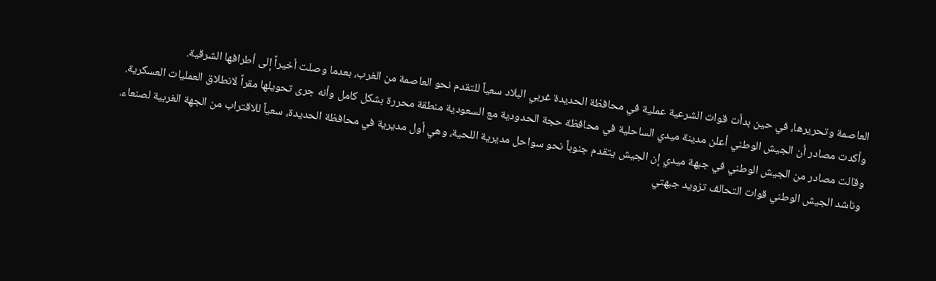العاصمة وتحريرها، في حين بدأت قوات الشرعية عملية في محافظة الحديدة غربي البلاد سعياً للتقدم نحو العاصمة من الغرب، بعدما وصلت أخيراً إلى أطرافها الشرقية.
وأكدت مصادر أن الجيش الوطني أعلن مدينة ميدي الساحلية في محافظة حجة الحدودية مع السعودية منطقة محررة بشكل كامل وأنه جرى تحويلها مقراً لانطلاق العمليات العسكرية.
وقالت مصادر من الجيش الوطني في جبهة ميدي إن الجيش يتقدم جنوباً نحو سواحل مديرية اللحية، وهي أول مديرية في محافظة الحديدة، سعياً للاقتراب من الجهة الغربية لصنعاء.
وناشد الجيش الوطني قوات التحالف تزويد جبهتي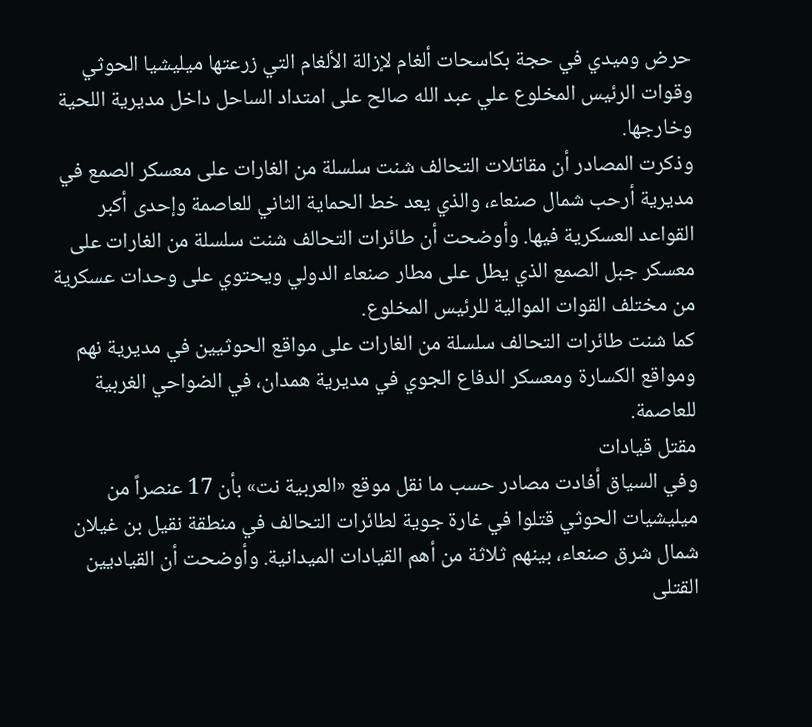حرض وميدي في حجة بكاسحات ألغام لإزالة الألغام التي زرعتها ميليشيا الحوثي وقوات الرئيس المخلوع علي عبد الله صالح على امتداد الساحل داخل مديرية اللحية وخارجها.
وذكرت المصادر أن مقاتلات التحالف شنت سلسلة من الغارات على معسكر الصمع في مديرية أرحب شمال صنعاء، والذي يعد خط الحماية الثاني للعاصمة وإحدى أكبر القواعد العسكرية فيها. وأوضحت أن طائرات التحالف شنت سلسلة من الغارات على معسكر جبل الصمع الذي يطل على مطار صنعاء الدولي ويحتوي على وحدات عسكرية من مختلف القوات الموالية للرئيس المخلوع.
كما شنت طائرات التحالف سلسلة من الغارات على مواقع الحوثيين في مديرية نهم ومواقع الكسارة ومعسكر الدفاع الجوي في مديرية همدان، في الضواحي الغربية للعاصمة.
مقتل قيادات
وفي السياق أفادت مصادر حسب ما نقل موقع «العربية نت» بأن 17 عنصراً من ميليشيات الحوثي قتلوا في غارة جوية لطائرات التحالف في منطقة نقيل بن غيلان شمال شرق صنعاء، بينهم ثلاثة من أهم القيادات الميدانية. وأوضحت أن القياديين القتلى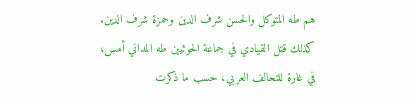هم طه المتوكل والحسن شرف الدين وحمزة شرف الدين.
كذلك قتل القيادي في جماعة الحوثيين طه المداني أمس، في غارة للتحالف العربي، حسب ما ذكرت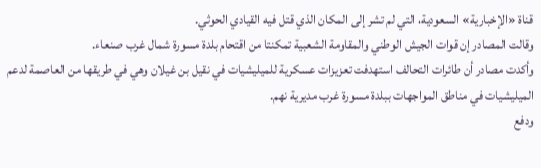قناة «الإخبارية» السعودية، التي لم تشر إلى المكان الذي قتل فيه القيادي الحوثي.
وقالت المصادر إن قوات الجيش الوطني والمقاومة الشعبية تمكنتا من اقتحام بلدة مسورة شمال غرب صنعاء.
وأكدت مصادر أن طائرات التحالف استهدفت تعزيزات عسكرية للميليشيات في نقيل بن غيلان وهي في طريقها من العاصمة لدعم الميليشيات في مناطق المواجهات ببلدة مسورة غرب مديرية نهم.
ودفع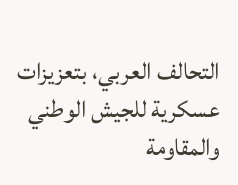التحالف العربي، بتعزيزات عسكرية للجيش الوطني والمقاومة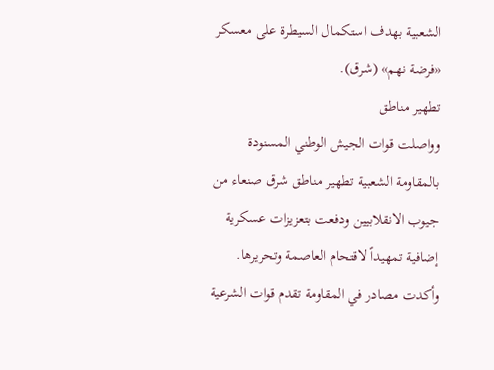الشعبية بهدف استكمال السيطرة على معسكر «فرضة نهم» (شرق).
تطهير مناطق
وواصلت قوات الجيش الوطني المسنودة بالمقاومة الشعبية تطهير مناطق شرق صنعاء من جيوب الانقلابيين ودفعت بتعزيزات عسكرية إضافية تمهيداً لاقتحام العاصمة وتحريرها.
وأكدت مصادر في المقاومة تقدم قوات الشرعية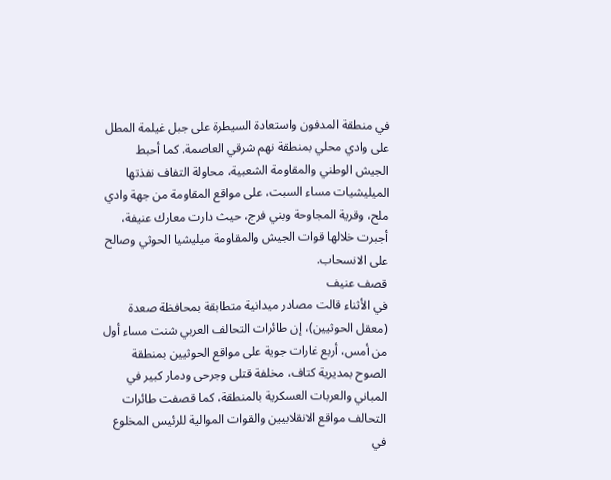في منطقة المدفون واستعادة السيطرة على جبل غيلمة المطل على وادي محلي بمنطقة نهم شرقي العاصمة. كما أحبط الجيش الوطني والمقاومة الشعبية، محاولة التفاف نفذتها الميليشيات مساء السبت، على مواقع المقاومة من جهة وادي ملح، وقرية المجاوحة وبني فرج، حيث دارت معارك عنيفة، أجبرت خلالها قوات الجيش والمقاومة ميليشيا الحوثي وصالح على الانسحاب.
قصف عنيف
في الأثناء قالت مصادر ميدانية متطابقة بمحافظة صعدة (معقل الحوثيين)، إن طائرات التحالف العربي شنت مساء أول من أمس، أربع غارات جوية على مواقع الحوثيين بمنطقة الصوح بمديرية كتاف، مخلفة قتلى وجرحى ودمار كبير في المباني والعربات العسكرية بالمنطقة، كما قصفت طائرات التحالف مواقع الانقلابيين والقوات الموالية للرئيس المخلوع في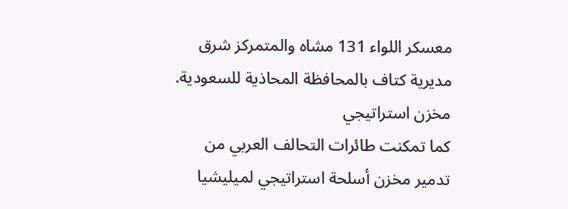معسكر اللواء 131 مشاه والمتمركز شرق مديرية كتاف بالمحافظة المحاذية للسعودية.
مخزن استراتيجي
كما تمكنت طائرات التحالف العربي من تدمير مخزن أسلحة استراتيجي لميليشيا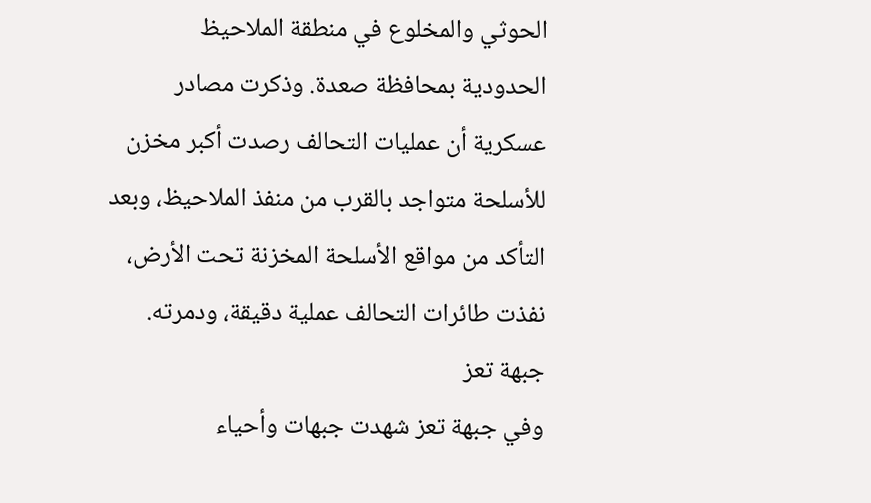الحوثي والمخلوع في منطقة الملاحيظ الحدودية بمحافظة صعدة. وذكرت مصادر عسكرية أن عمليات التحالف رصدت أكبر مخزن للأسلحة متواجد بالقرب من منفذ الملاحيظ، وبعد التأكد من مواقع الأسلحة المخزنة تحت الأرض، نفذت طائرات التحالف عملية دقيقة، ودمرته.
جبهة تعز
وفي جبهة تعز شهدت جبهات وأحياء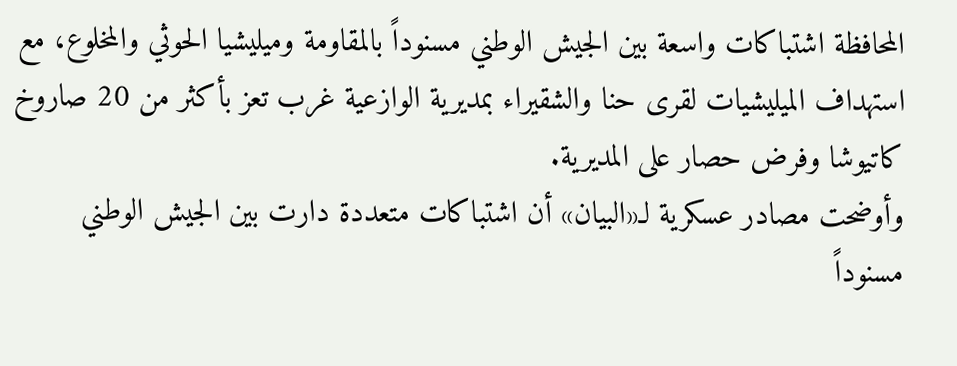المحافظة اشتباكات واسعة بين الجيش الوطني مسنوداً بالمقاومة وميليشيا الحوثي والمخلوع، مع استهداف الميليشيات لقرى حنا والشقيراء بمديرية الوازعية غرب تعز بأكثر من 20 صاروخ كاتيوشا وفرض حصار على المديرية.
وأوضحت مصادر عسكرية لـ«البيان» أن اشتباكات متعددة دارت بين الجيش الوطني مسنوداً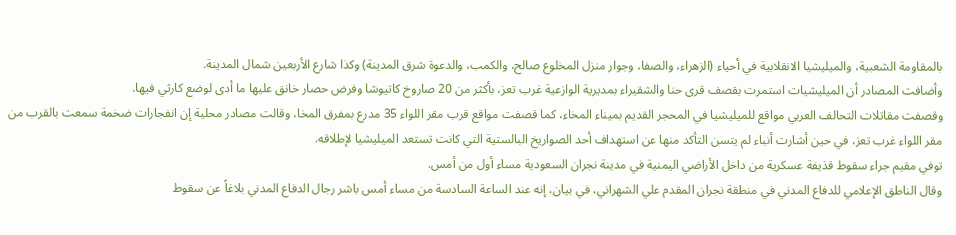بالمقاومة الشعبية، والميليشيا الانقلابية في أحياء (الزهراء، والصفا، وجوار منزل المخلوع صالح، والكمب، والدعوة شرق المدينة) وكذا شارع الأربعين شمال المدينة.
وأضافت المصادر أن الميليشيات استمرت بقصف قرى حنا والشقيراء بمديرية الوازعية غرب تعز، بأكثر من 20 صاروخ كاتيوشا وفرض حصار خانق عليها ما أدى لوضع كارثي فيها.
وقصفت مقاتلات التحالف العربي مواقع للميليشيا في المحجر القديم بميناء المخاء، كما قصفت مواقع قرب مقر اللواء 35 مدرع بمفرق المخا، وقالت مصادر محلية إن انفجارات ضخمة سمعت بالقرب من مقر اللواء غرب تعز، في حين أشارت أنباء لم يتسن التأكد منها عن استهداف أحد الصواريخ البالستية التي كانت تستعد الميليشيا لإطلاقه.
توفي مقيم جراء سقوط قذيفة عسكرية من داخل الأراضي اليمنية في مدينة نجران السعودية مساء أول من أمس.
وقال الناطق الإعلامي للدفاع المدني في منطقة نجران المقدم علي الشهراني، في بيان، إنه عند الساعة السادسة من مساء أمس باشر رجال الدفاع المدني بلاغاً عن سقوط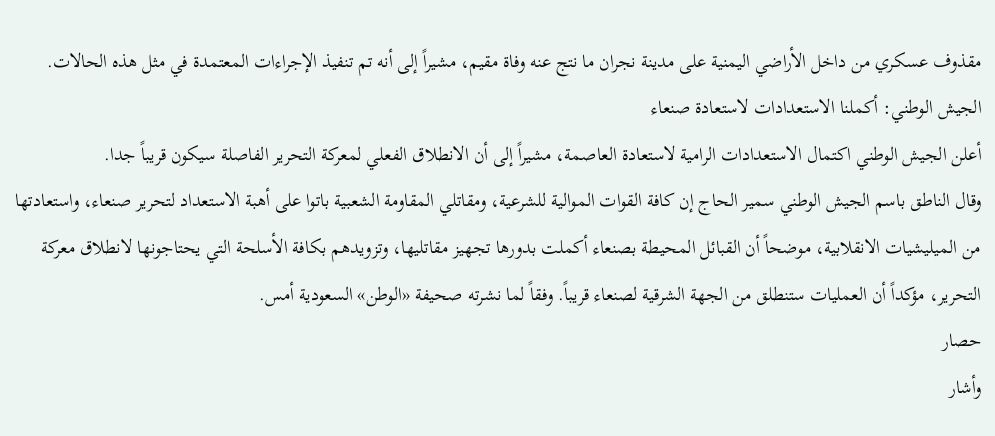مقذوف عسكري من داخل الأراضي اليمنية على مدينة نجران ما نتج عنه وفاة مقيم، مشيراً إلى أنه تم تنفيذ الإجراءات المعتمدة في مثل هذه الحالات.
الجيش الوطني: أكملنا الاستعدادات لاستعادة صنعاء
أعلن الجيش الوطني اكتمال الاستعدادات الرامية لاستعادة العاصمة، مشيراً إلى أن الانطلاق الفعلي لمعركة التحرير الفاصلة سيكون قريباً جدا.
وقال الناطق باسم الجيش الوطني سمير الحاج إن كافة القوات الموالية للشرعية، ومقاتلي المقاومة الشعبية باتوا على أهبة الاستعداد لتحرير صنعاء، واستعادتها من الميليشيات الانقلابية، موضحاً أن القبائل المحيطة بصنعاء أكملت بدورها تجهيز مقاتليها، وتزويدهم بكافة الأسلحة التي يحتاجونها لانطلاق معركة التحرير، مؤكداً أن العمليات ستنطلق من الجهة الشرقية لصنعاء قريباً. وفقاً لما نشرته صحيفة «الوطن» السعودية أمس.
حصار
وأشار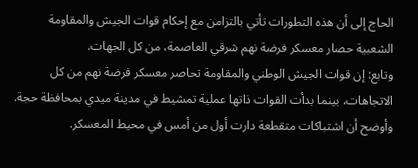الحاج إلى أن هذه التطورات تأتي بالتزامن مع إحكام قوات الجيش والمقاومة الشعبية حصار معسكر فرضة نهم شرقي العاصمة، من كل الجهات.
وتابع: إن قوات الجيش الوطني والمقاومة تحاصر معسكر فرضة نهم من كل الاتجاهات، بينما بدأت القوات ذاتها عملية تمشيط في مدينة ميدي بمحافظة حجة. وأوضح أن اشتباكات متقطعة دارت أول من أمس في محيط المعسكر.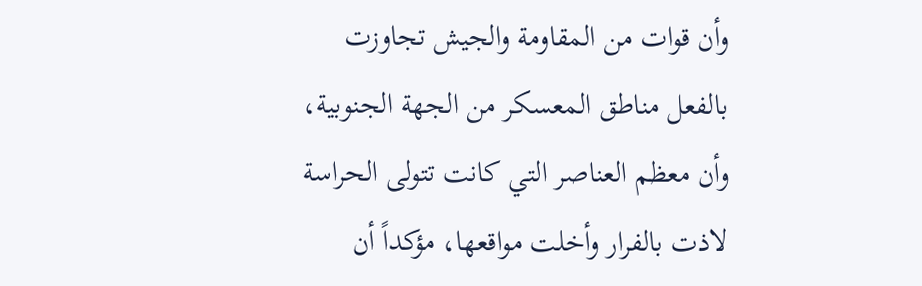وأن قوات من المقاومة والجيش تجاوزت بالفعل مناطق المعسكر من الجهة الجنوبية، وأن معظم العناصر التي كانت تتولى الحراسة لاذت بالفرار وأخلت مواقعها، مؤكداً أن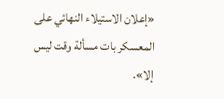«إعلان الاستيلاء النهائي على المعسكر بات مسألة وقت ليس إلا».